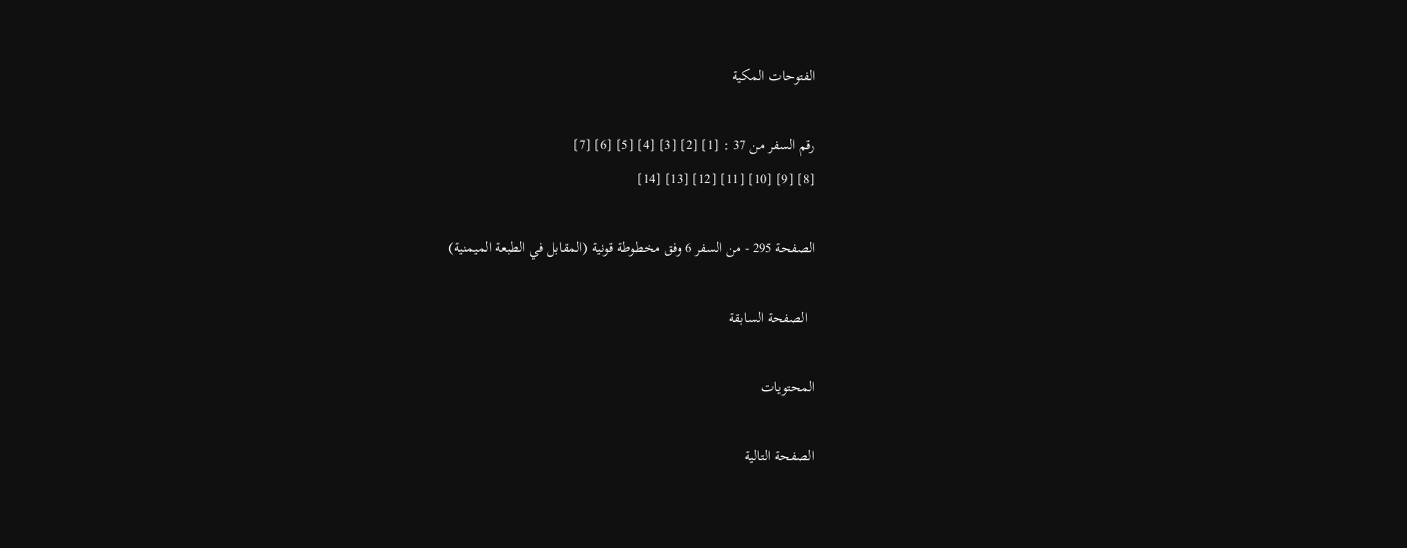الفتوحات المكية

رقم السفر من 37 : [1] [2] [3] [4] [5] [6] [7]
[8] [9] [10] [11] [12] [13] [14]

الصفحة 295 - من السفر 6 وفق مخطوطة قونية (المقابل في الطبعة الميمنية)

  الصفحة السابقة

المحتويات

الصفحة التالية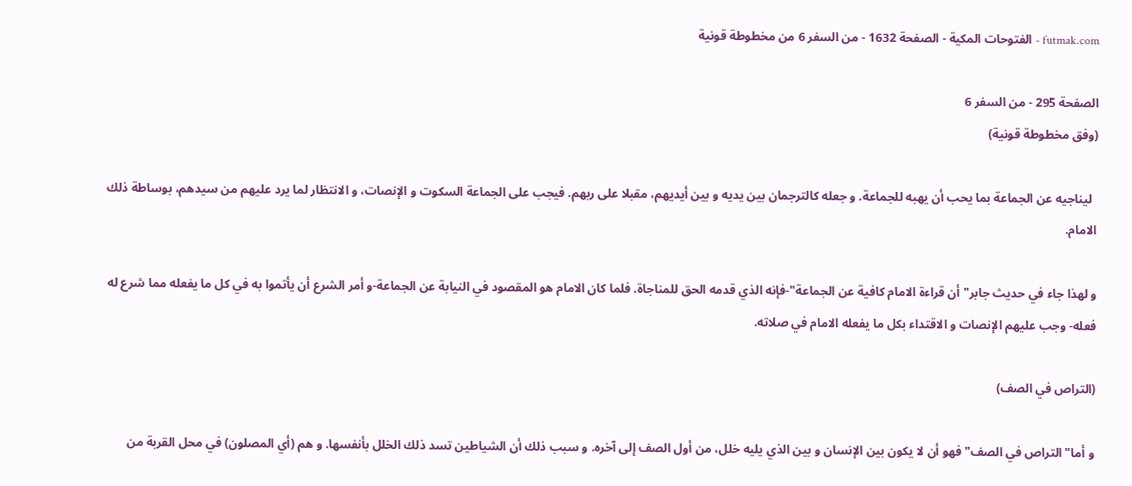futmak.com - الفتوحات المكية - الصفحة 1632 - من السفر 6 من مخطوطة قونية

الصفحة 295 - من السفر 6
(وفق مخطوطة قونية)

  ليناجيه عن الجماعة بما يحب أن يهبه للجماعة. و جعله كالترجمان بين يديه و بين أيديهم، مقبلا على ربهم. فيجب على الجماعة السكوت و الإنصات، و الانتظار لما يرد عليهم من سيدهم، بوساطة ذلك الامام.

و لهذا جاء في حديث جابر"أن قراءة الامام كافية عن الجماعة"-فإنه الذي قدمه الحق للمناجاة. فلما كان الامام هو المقصود في النيابة عن الجماعة-و أمر الشرع أن يأتموا به في كل ما يفعله مما شرع له فعله- وجب عليهم الإنصات و الاقتداء بكل ما يفعله الامام في صلاته.

(التراص في الصف)

و أما"التراص في الصف"فهو أن لا يكون بين الإنسان و بين الذي يليه خلل، من أول الصف إلى آخره. و سبب ذلك أن الشياطين تسد ذلك الخلل بأنفسها. و هم (أي المصلون) في محل القربة من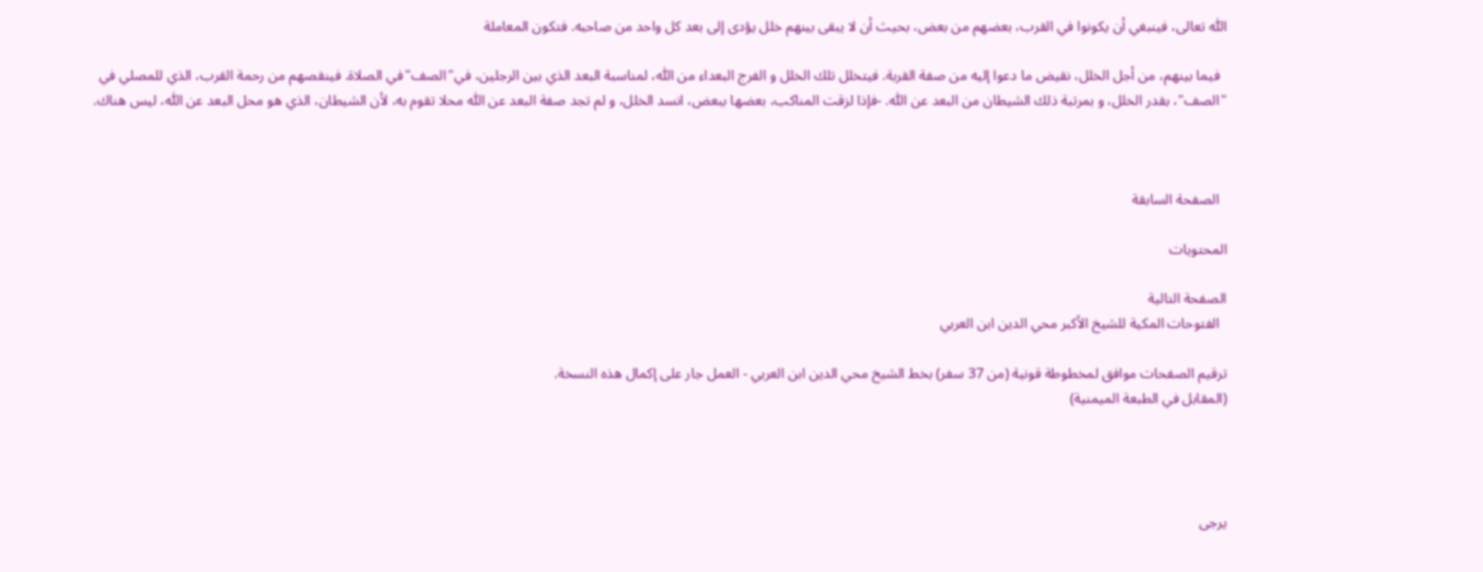اللّٰه تعالى، فينبغي أن يكونوا في القرب، بعضهم من بعض، بحيث أن لا يبقى بينهم خلل يؤدى إلى بعد كل واحد من صاحبه. فتكون المعاملة

  فيما بينهم، من أجل الخلل، نقيض ما دعوا إليه من صفة القربة. فيتخلل تلك الخلل و الفرج البعداء من اللّٰه، لمناسبة البعد الذي بين الرجلين، في"الصف"في الصلاة. فينقصهم من رحمة القرب، الذي للمصلي في "الصف"، بقدر الخلل، و بمرتبة ذلك الشيطان من البعد عن اللّٰه. -فإذا لزقت المناكب، بعضها ببعض، انسد الخلل، و لم تجد صفة البعد عن اللّٰه محلا تقوم به، لأن الشيطان، الذي هو محل البعد عن اللّٰه، ليس هناك.



  الصفحة السابقة

المحتويات

الصفحة التالية
  الفتوحات المكية للشيخ الأكبر محي الدين ابن العربي

ترقيم الصفحات موافق لمخطوطة قونية (من 37 سفر) بخط الشيخ محي الدين ابن العربي - العمل جار على إكمال هذه النسخة.
(المقابل في الطبعة الميمنية)




يرجى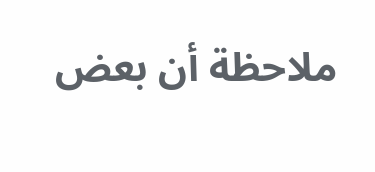ملاحظة أن بعض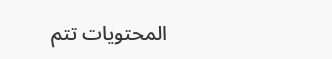المحتويات تتم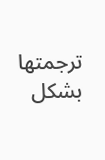ترجمتها بشكل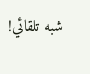شبه تلقائي!